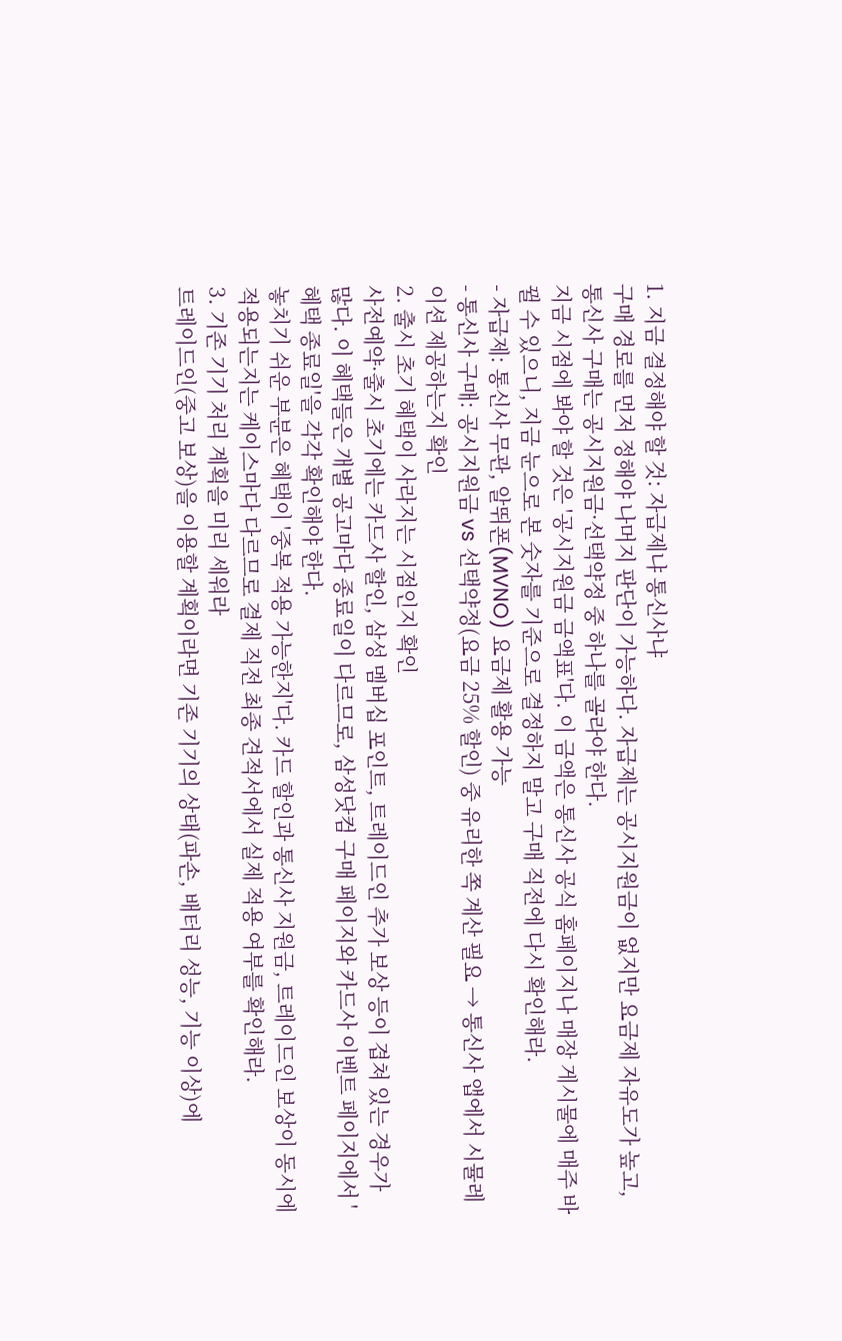1. 지금 결정해야 할 것: 자급제냐 통신사냐
구매 경로를 먼저 정해야 나머지 판단이 가능하다. 자급제는 공시지원금이 없지만 요금제 자유도가 높고, 통신사 구매는 공시지원금·선택약정 중 하나를 골라야 한다.
지금 시점에 봐야 할 것은 '공시지원금 금액표'다. 이 금액은 통신사 공식 홈페이지나 매장 게시물에 매주 바뀔 수 있으니, 지금 눈으로 본 숫자를 기준으로 결정하지 말고 구매 직전에 다시 확인해라.
- 자급제: 통신사 무관, 알뛰폰(MVNO) 요금제 활용 가능
- 통신사 구매: 공시지원금 vs 선택약정(요금 25% 할인) 중 유리한 쪽 계산 필요 → 통신사 앱에서 시뮬레이션 제공하는지 확인
2. 출시 초기 혜택이 사라지는 시점인지 확인
사전예약·출시 초기에는 카드사 할인, 삼성 멤버십 포인트, 트레이드인 추가 보상 등이 겹쳐 있는 경우가 많다. 이 혜택들은 개별 공고마다 종료일이 다르므로, 삼성닷컴 구매 페이지와 카드사 이벤트 페이지에서 '혜택 종료일'을 각각 확인해야 한다.
놓치기 쉬운 부분은 혜택이 '중복 적용 가능한지'다. 카드 할인과 통신사 지원금, 트레이드인 보상이 동시에 적용되는지는 케이스마다 다르므로 결제 직전 최종 견적서에서 실제 적용 여부를 확인해라.
3. 기존 기기 처리 계획을 미리 세워라
트레이드인(중고 보상)을 이용할 계획이라면 기존 기기의 상태(파손, 배터리 성능, 기능 이상)에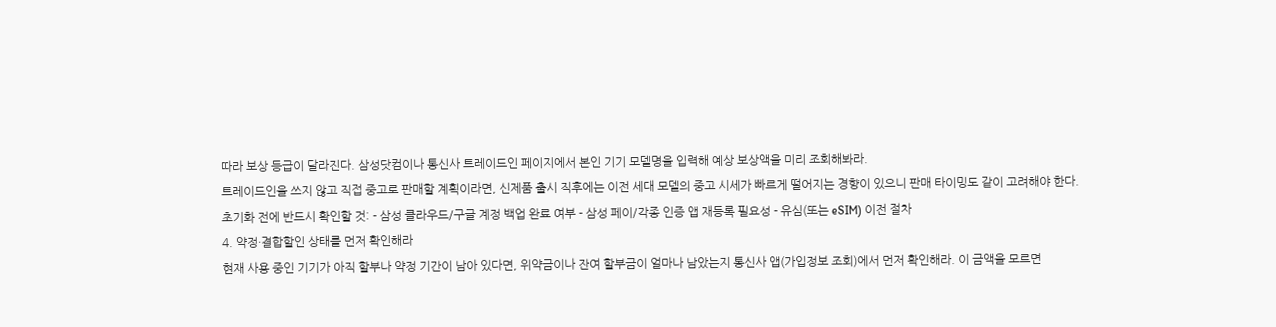따라 보상 등급이 달라진다. 삼성닷컴이나 통신사 트레이드인 페이지에서 본인 기기 모델명을 입력해 예상 보상액을 미리 조회해봐라.
트레이드인을 쓰지 않고 직접 중고로 판매할 계획이라면, 신제품 출시 직후에는 이전 세대 모델의 중고 시세가 빠르게 떨어지는 경향이 있으니 판매 타이밍도 같이 고려해야 한다.
초기화 전에 반드시 확인할 것: - 삼성 클라우드/구글 계정 백업 완료 여부 - 삼성 페이/각종 인증 앱 재등록 필요성 - 유심(또는 eSIM) 이전 절차
4. 약정·결합할인 상태를 먼저 확인해라
현재 사용 중인 기기가 아직 할부나 약정 기간이 남아 있다면, 위약금이나 잔여 할부금이 얼마나 남았는지 통신사 앱(가입정보 조회)에서 먼저 확인해라. 이 금액을 모르면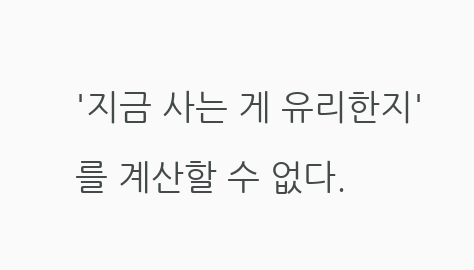'지금 사는 게 유리한지'를 계산할 수 없다.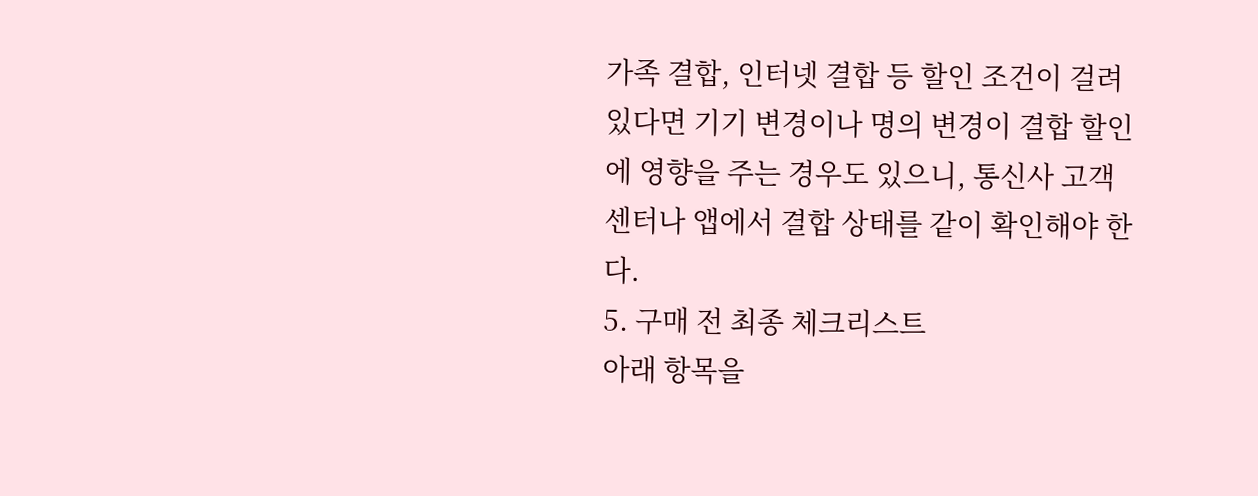가족 결합, 인터넷 결합 등 할인 조건이 걸려 있다면 기기 변경이나 명의 변경이 결합 할인에 영향을 주는 경우도 있으니, 통신사 고객센터나 앱에서 결합 상태를 같이 확인해야 한다.
5. 구매 전 최종 체크리스트
아래 항목을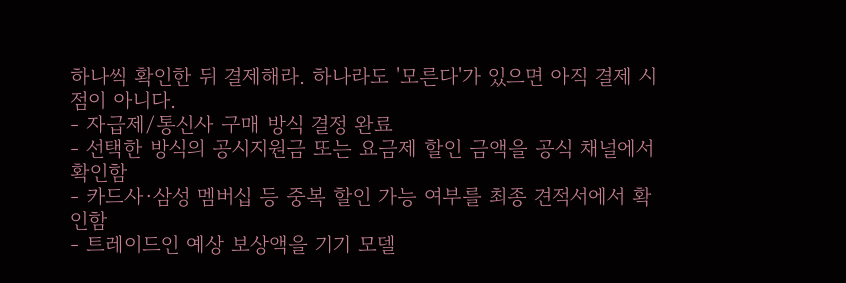하나씩 확인한 뒤 결제해라. 하나라도 '모른다'가 있으면 아직 결제 시점이 아니다.
- 자급제/통신사 구매 방식 결정 완료
- 선택한 방식의 공시지원금 또는 요금제 할인 금액을 공식 채널에서 확인함
- 카드사·삼성 멤버십 등 중복 할인 가능 여부를 최종 견적서에서 확인함
- 트레이드인 예상 보상액을 기기 모델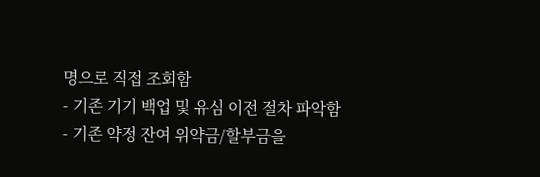명으로 직접 조회함
- 기존 기기 백업 및 유심 이전 절차 파악함
- 기존 약정 잔여 위약금/할부금을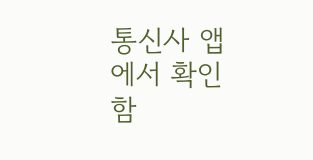통신사 앱에서 확인함